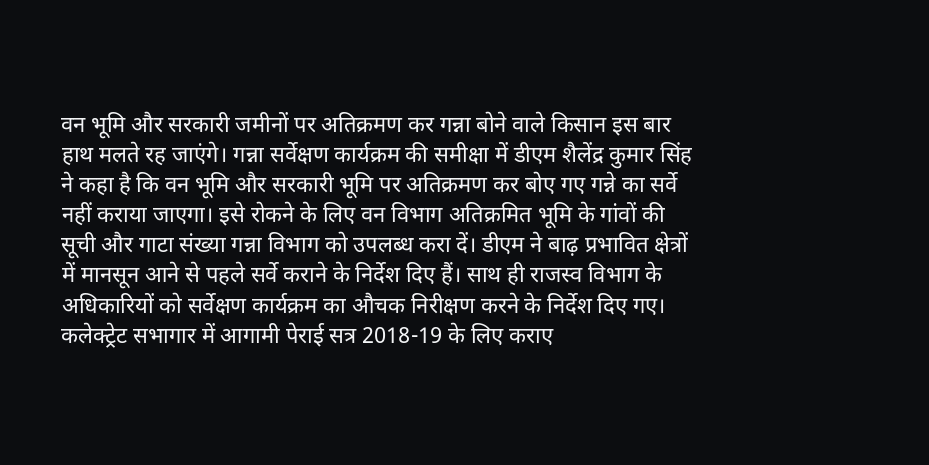वन भूमि और सरकारी जमीनों पर अतिक्रमण कर गन्ना बोने वाले किसान इस बार हाथ मलते रह जाएंगे। गन्ना सर्वेक्षण कार्यक्रम की समीक्षा में डीएम शैलेंद्र कुमार सिंह ने कहा है कि वन भूमि और सरकारी भूमि पर अतिक्रमण कर बोए गए गन्ने का सर्वे नहीं कराया जाएगा। इसे रोकने के लिए वन विभाग अतिक्रमित भूमि के गांवों की सूची और गाटा संख्या गन्ना विभाग को उपलब्ध करा दें। डीएम ने बाढ़ प्रभावित क्षेत्रों में मानसून आने से पहले सर्वे कराने के निर्देश दिए हैं। साथ ही राजस्व विभाग के अधिकारियों को सर्वेक्षण कार्यक्रम का औचक निरीक्षण करने के निर्देश दिए गए।
कलेक्ट्रेट सभागार में आगामी पेराई सत्र 2018-19 के लिए कराए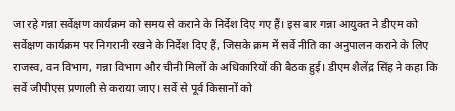जा रहे गन्ना सर्वेक्षण कार्यक्रम को समय से कराने के निर्देश दिए गए हैं। इस बार गन्ना आयुक्त ने डीएम को सर्वेक्षण कार्यक्रम पर निगरानी रखने के निर्देश दिए हैं, जिसके क्रम में सर्वे नीति का अनुपालन कराने के लिए राजस्व, वन विभाग, गन्ना विभाग और चीनी मिलों के अधिकारियों की बैठक हुई। डीएम शैलेंद्र सिंह ने कहा कि सर्वे जीपीएस प्रणाली से कराया जाए। सर्वे से पूर्व किसानों को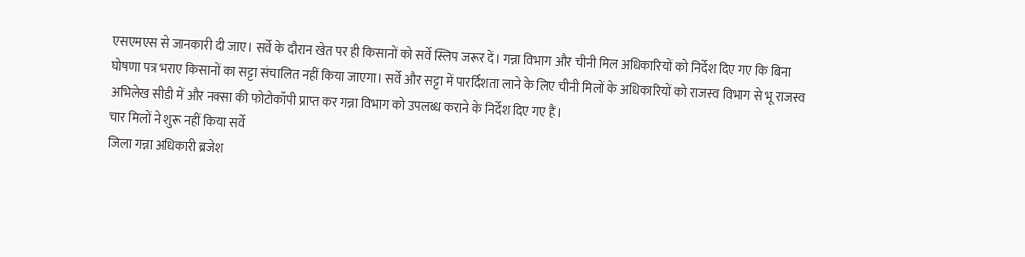एसएमएस से जानकारी दी जाए। सर्वे के दौरान खेत पर ही किसानों को सर्वे स्लिप जरूर दें। गन्ना विभाग और चीनी मिल अधिकारियों को निर्देश दिए गए कि बिना घोषणा पत्र भराए किसानों का सट्टा संचालित नहीं किया जाएगा। सर्वे और सट्टा में पारर्दिशता लाने के लिए चीनी मिलों के अधिकारियों को राजस्व विभाग से भू राजस्व अभिलेख सीडी में और नक्सा की फोटोकॉपी प्राप्त कर गन्ना विभाग को उपलब्ध कराने के निर्देश दिए गए हैं।
चार मिलों ने शुरू नहीं किया सर्वे
जिला गन्ना अधिकारी ब्रजेश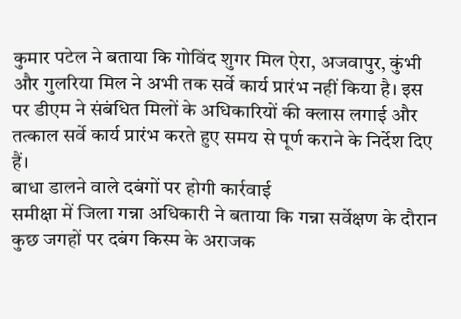कुमार पटेल ने बताया कि गोविंद शुगर मिल ऐरा, अजवापुर, कुंभी और गुलरिया मिल ने अभी तक सर्वे कार्य प्रारंभ नहीं किया है। इस पर डीएम ने संबंधित मिलों के अधिकारियों की क्लास लगाई और तत्काल सर्वे कार्य प्रारंभ करते हुए समय से पूर्ण कराने के निर्देश दिए हैं।
बाधा डालने वाले दबंगों पर होगी कार्रवाई
समीक्षा में जिला गन्ना अधिकारी ने बताया कि गन्ना सर्वेक्षण के दौरान कुछ जगहों पर दबंग किस्म के अराजक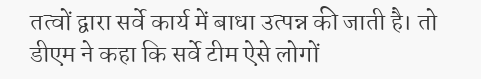तत्वों द्वारा सर्वे कार्य में बाधा उत्पन्न की जाती है। तो डीएम ने कहा कि सर्वे टीम ऐसे लोगों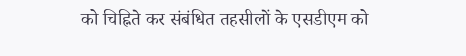को चिह्निते कर संबंधित तहसीलों के एसडीएम को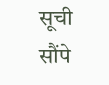सूची सौंपे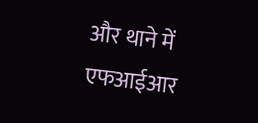और थाने में एफआईआर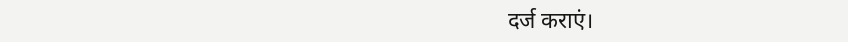दर्ज कराएं।